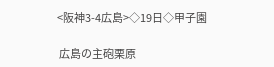<阪神3-4広島>◇19日◇甲子園

 広島の主砲栗原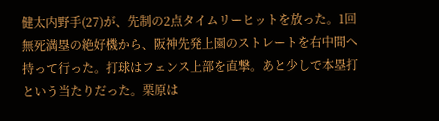健太内野手(27)が、先制の2点タイムリーヒットを放った。1回無死満塁の絶好機から、阪神先発上園のストレートを右中間へ持って行った。打球はフェンス上部を直撃。あと少しで本塁打という当たりだった。栗原は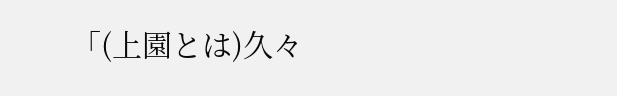「(上園とは)久々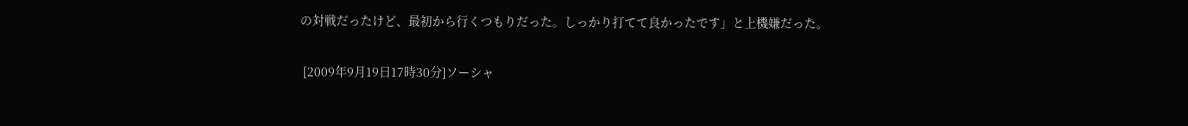の対戦だったけど、最初から行くつもりだった。しっかり打てて良かったです」と上機嫌だった。

 [2009年9月19日17時30分]ソーシャ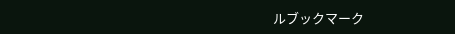ルブックマーク